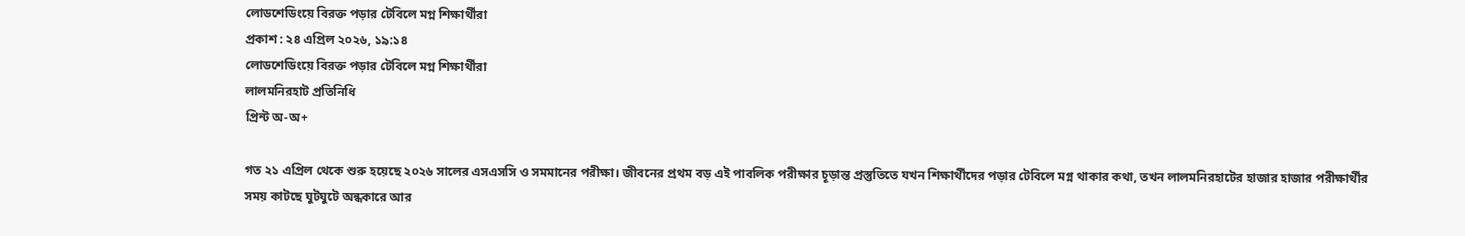লোডশেডিংয়ে বিরক্ত পড়ার টেবিলে মগ্ন শিক্ষার্থীরা
প্রকাশ : ২৪ এপ্রিল ২০২৬, ১৯:১৪
লোডশেডিংয়ে বিরক্ত পড়ার টেবিলে মগ্ন শিক্ষার্থীরা
লালমনিরহাট প্রতিনিধি
প্রিন্ট অ-অ+

গত ২১ এপ্রিল থেকে শুরু হয়েছে ২০২৬ সালের এসএসসি ও সমমানের পরীক্ষা। জীবনের প্রথম বড় এই পাবলিক পরীক্ষার চূড়ান্ত প্রস্তুতিতে যখন শিক্ষার্থীদের পড়ার টেবিলে মগ্ন থাকার কথা, তখন লালমনিরহাটের হাজার হাজার পরীক্ষার্থীর সময় কাটছে ঘুটঘুটে অন্ধকারে আর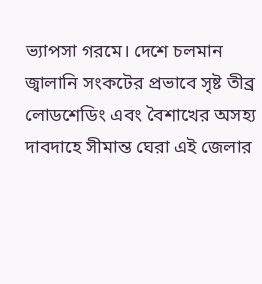ভ্যাপসা গরমে। দেশে চলমান জ্বালানি সংকটের প্রভাবে সৃষ্ট তীব্র লোডশেডিং এবং বৈশাখের অসহ্য দাবদাহে সীমান্ত ঘেরা এই জেলার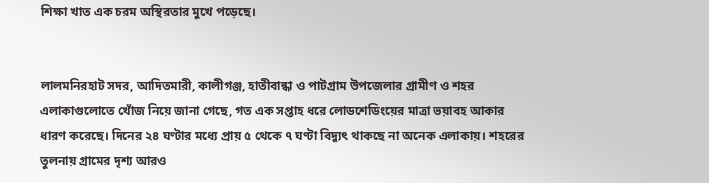শিক্ষা খাত এক চরম অস্থিরতার মুখে পড়েছে।


লালমনিরহাট সদর, আদিতমারী, কালীগঞ্জ, হাতীবান্ধা ও পাটগ্রাম উপজেলার গ্রামীণ ও শহর এলাকাগুলোতে খোঁজ নিয়ে জানা গেছে, গত এক সপ্তাহ ধরে লোডশেডিংয়ের মাত্রা ভয়াবহ আকার ধারণ করেছে। দিনের ২৪ ঘণ্টার মধ্যে প্রায় ৫ থেকে ৭ ঘণ্টা বিদ্যুৎ থাকছে না অনেক এলাকায়। শহরের তুলনায় গ্রামের দৃশ্য আরও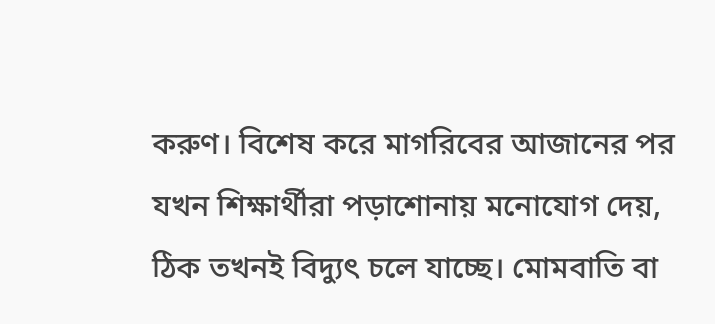করুণ। বিশেষ করে মাগরিবের আজানের পর যখন শিক্ষার্থীরা পড়াশোনায় মনোযোগ দেয়, ঠিক তখনই বিদ্যুৎ চলে যাচ্ছে। মোমবাতি বা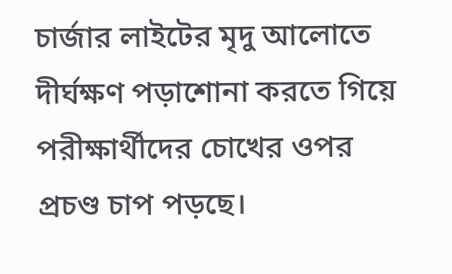চার্জার লাইটের মৃদু আলোতে দীর্ঘক্ষণ পড়াশোনা করতে গিয়ে পরীক্ষার্থীদের চোখের ওপর প্রচণ্ড চাপ পড়ছে।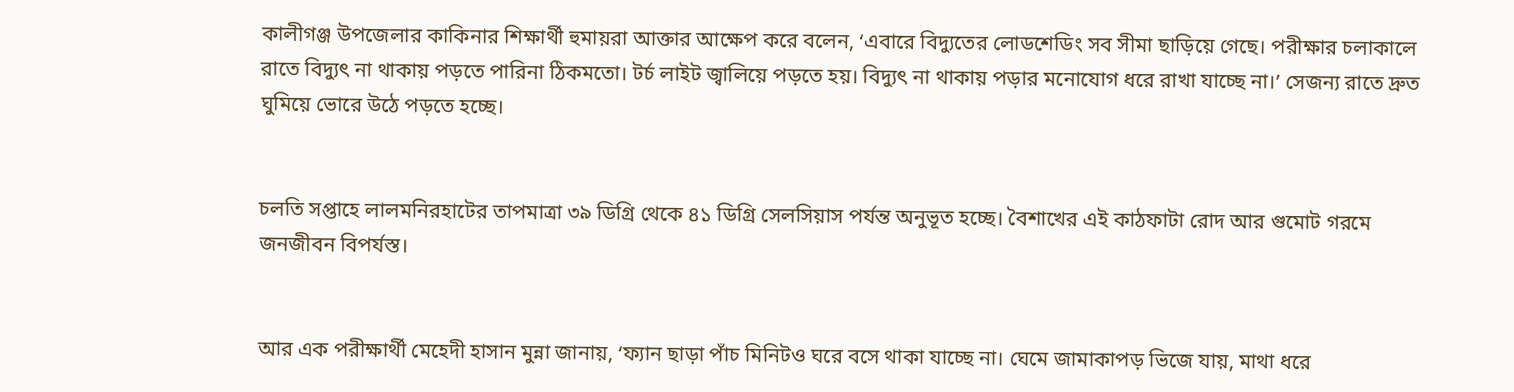কালীগঞ্জ উপজেলার কাকিনার শিক্ষার্থী হুমায়রা আক্তার আক্ষেপ করে বলেন, ‘এবারে বিদ্যুতের লোডশেডিং সব সীমা ছাড়িয়ে গেছে। পরীক্ষার চলাকালে রাতে বিদ্যুৎ না থাকায় পড়তে পারিনা ঠিকমতো। টর্চ লাইট জ্বালিয়ে পড়তে হয়। বিদ্যুৎ না থাকায় পড়ার মনোযোগ ধরে রাখা যাচ্ছে না।’ সেজন্য রাতে দ্রুত ঘুমিয়ে ভোরে উঠে পড়তে হচ্ছে।


চলতি সপ্তাহে লালমনিরহাটের তাপমাত্রা ৩৯ ডিগ্রি থেকে ৪১ ডিগ্রি সেলসিয়াস পর্যন্ত অনুভূত হচ্ছে। বৈশাখের এই কাঠফাটা রোদ আর গুমোট গরমে জনজীবন বিপর্যস্ত।


আর এক পরীক্ষার্থী মেহেদী হাসান মুন্না জানায়, ‘ফ্যান ছাড়া পাঁচ মিনিটও ঘরে বসে থাকা যাচ্ছে না। ঘেমে জামাকাপড় ভিজে যায়, মাথা ধরে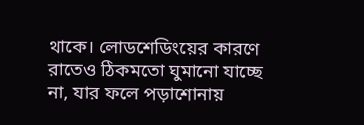থাকে। লোডশেডিংয়ের কারণে রাতেও ঠিকমতো ঘুমানো যাচ্ছে না, যার ফলে পড়াশোনায়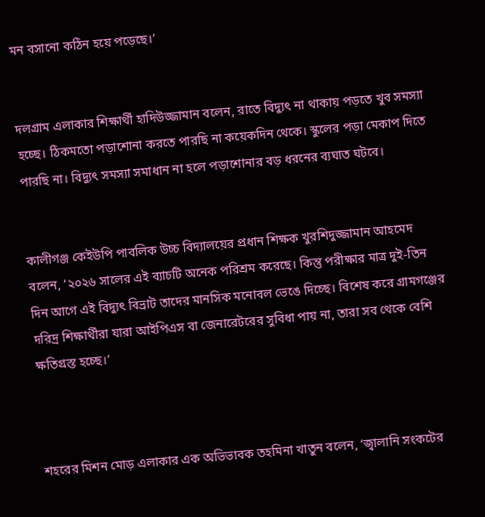মন বসানো কঠিন হয়ে পড়েছে।’


দলগ্রাম এলাকার শিক্ষার্থী হাদিউজ্জামান বলেন, রাতে বিদ্যুৎ না থাকায় পড়তে খুব সমস্যা হচ্ছে। ঠিকমতো পড়াশোনা করতে পারছি না কয়েকদিন থেকে। স্কুলের পড়া মেকাপ দিতে পারছি না। বিদ্যুৎ সমস্যা সমাধান না হলে পড়াশোনার বড় ধরনের ব্যঘাত ঘটবে।


কালীগঞ্জ কেইউপি পাবলিক উচ্চ বিদ্যালয়ের প্রধান শিক্ষক খুরশিদুজ্জামান আহমেদ বলেন, ‘২০২৬ সালের এই ব্যাচটি অনেক পরিশ্রম করেছে। কিন্তু পরীক্ষার মাত্র দুই-তিন দিন আগে এই বিদ্যুৎ বিভ্রাট তাদের মানসিক মনোবল ভেঙে দিচ্ছে। বিশেষ করে গ্রামগঞ্জের দরিদ্র শিক্ষার্থীরা যারা আইপিএস বা জেনারেটরের সুবিধা পায় না, তারা সব থেকে বেশি ক্ষতিগ্রস্ত হচ্ছে।’



শহরের মিশন মোড় এলাকার এক অভিভাবক তহমিনা খাতুন বলেন, ‘জ্বালানি সংকটের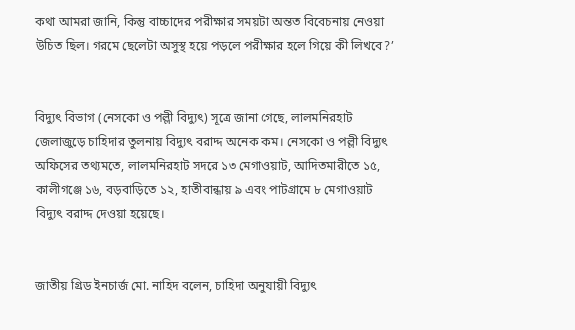কথা আমরা জানি, কিন্তু বাচ্চাদের পরীক্ষার সময়টা অন্তত বিবেচনায় নেওয়া উচিত ছিল। গরমে ছেলেটা অসুস্থ হয়ে পড়লে পরীক্ষার হলে গিয়ে কী লিখবে?’


বিদ্যুৎ বিভাগ (নেসকো ও পল্লী বিদ্যুৎ) সূত্রে জানা গেছে, লালমনিরহাট জেলাজুড়ে চাহিদার তুলনায় বিদ্যুৎ বরাদ্দ অনেক কম। নেসকো ও পল্লী বিদ্যুৎ অফিসের তথ্যমতে, লালমনিরহাট সদরে ১৩ মেগাওয়াট, আদিতমারীতে ১৫, কালীগঞ্জে ১৬, বড়বাড়িতে ১২, হাতীবান্ধায় ৯ এবং পাটগ্রামে ৮ মেগাওয়াট বিদ্যুৎ বরাদ্দ দেওয়া হয়েছে।


জাতীয় গ্রিড ইনচার্জ মো. নাহিদ বলেন, চাহিদা অনুযায়ী বিদ্যুৎ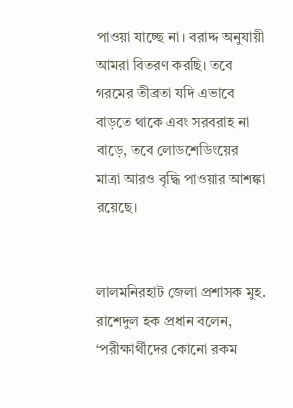পাওয়া যাচ্ছে না। বরাদ্দ অনুযায়ী আমরা বিতরণ করছি। তবে গরমের তীব্রতা যদি এভাবে বাড়তে থাকে এবং সরবরাহ না বাড়ে, তবে লোডশেডিংয়ের মাত্রা আরও বৃদ্ধি পাওয়ার আশঙ্কা রয়েছে।


লালমনিরহাট জেলা প্রশাসক মুহ. রাশেদুল হক প্রধান বলেন, ‘পরীক্ষার্থীদের কোনো রকম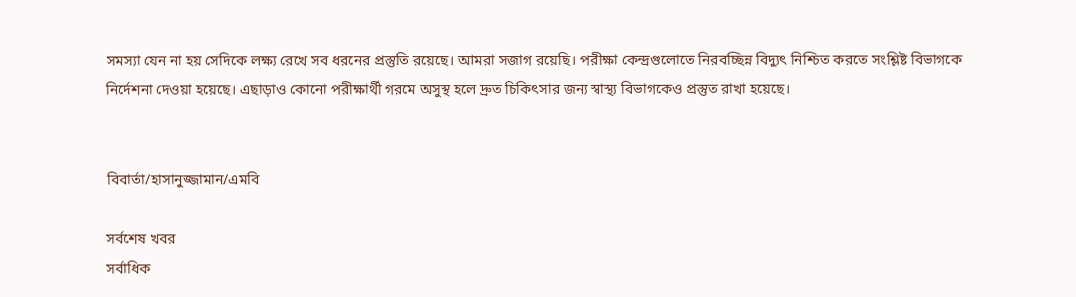সমস্যা যেন না হয় সেদিকে লক্ষ্য রেখে সব ধরনের প্রস্তুতি রয়েছে। আমরা সজাগ রয়েছি। পরীক্ষা কেন্দ্রগুলোতে নিরবচ্ছিন্ন বিদ্যুৎ নিশ্চিত করতে সংশ্লিষ্ট বিভাগকে নির্দেশনা দেওয়া হয়েছে। এছাড়াও কোনো পরীক্ষার্থী গরমে অসুস্থ হলে দ্রুত চিকিৎসার জন্য স্বাস্থ্য বিভাগকেও প্রস্তুত রাখা হয়েছে।


বিবার্তা/হাসানুজ্জামান/এমবি

সর্বশেষ খবর
সর্বাধিক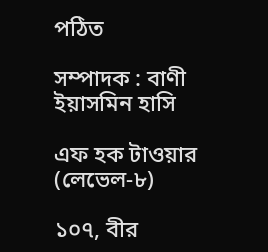পঠিত

সম্পাদক : বাণী ইয়াসমিন হাসি

এফ হক টাওয়ার (লেভেল-৮)

১০৭, বীর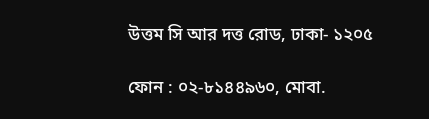উত্তম সি আর দত্ত রোড, ঢাকা- ১২০৫

ফোন : ০২-৮১৪৪৯৬০, মোবা.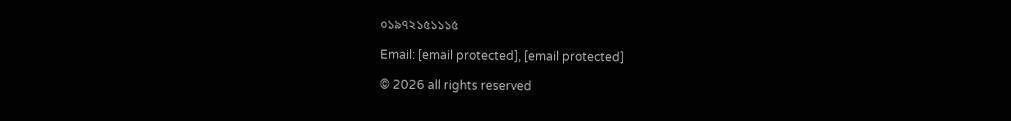০১৯৭২১৫১১১৫

Email: [email protected], [email protected]

© 2026 all rights reserved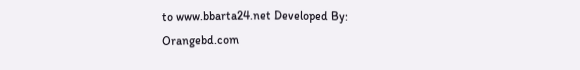to www.bbarta24.net Developed By: Orangebd.com